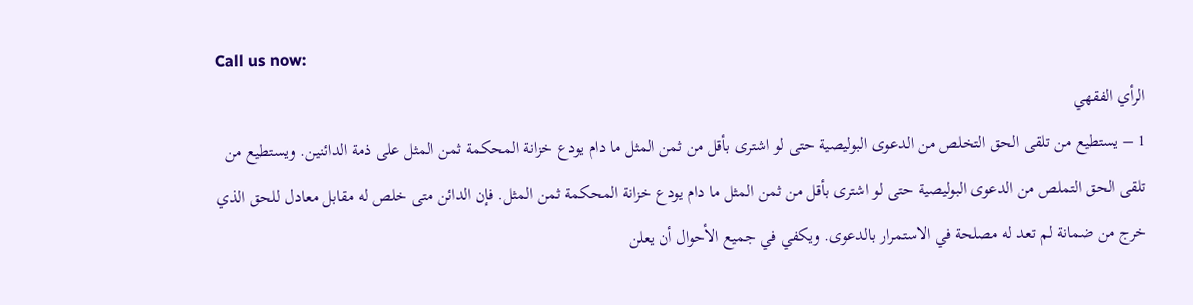Call us now:
الرأي الفقهي
1 – يستطيع من تلقى الحق التخلص من الدعوى البوليصية حتى لو اشترى بأقل من ثمن المثل ما دام يودع خزانة المحكمة ثمن المثل على ذمة الدائنين. ويستطيع من تلقى الحق التملص من الدعوى البوليصية حتى لو اشترى بأقل من ثمن المثل ما دام يودع خزانة المحكمة ثمن المثل. فإن الدائن متى خلص له مقابل معادل للحق الذي خرج من ضمانة لم تعد له مصلحة في الاستمرار بالدعوى. ويكفي في جميع الأحوال أن يعلن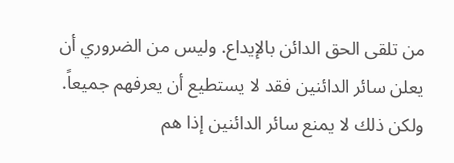من تلقى الحق الدائن بالإيداع. وليس من الضروري أن يعلن سائر الدائنين فقد لا يستطيع أن يعرفهم جميعاً. ولكن ذلك لا يمنع سائر الدائنين إذا هم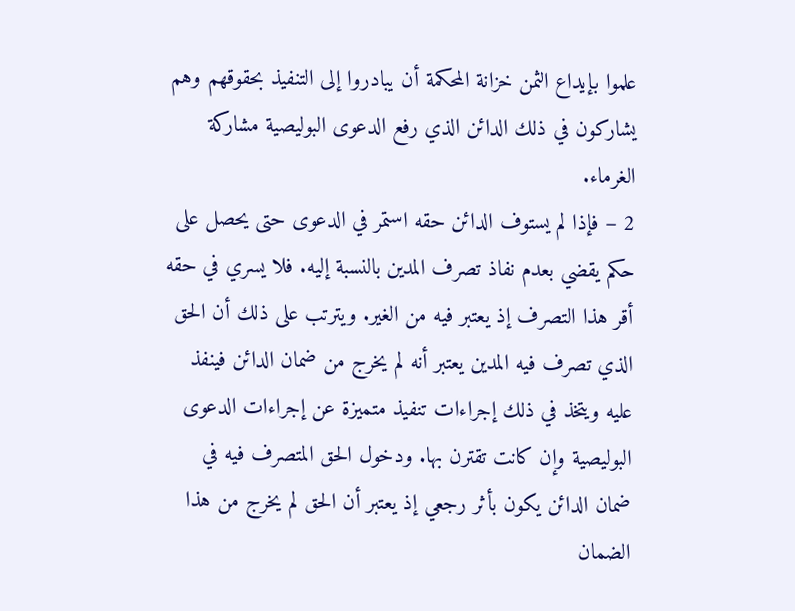علموا بإيداع الثمن خزانة المحكمة أن يبادروا إلى التنفيذ بحقوقهم وهم يشاركون في ذلك الدائن الذي رفع الدعوى البوليصية مشاركة الغرماء.
2 – فإذا لم يستوف الدائن حقه استمر في الدعوى حتى يحصل على حكم يقضي بعدم نفاذ تصرف المدين بالنسبة إليه. فلا يسري في حقه أقر هذا التصرف إذ يعتبر فيه من الغير. ويترتب على ذلك أن الحق الذي تصرف فيه المدين يعتبر أنه لم يخرج من ضمان الدائن فينفذ عليه ويتخذ في ذلك إجراءات تنفيذ متميزة عن إجراءات الدعوى البوليصية وإن كانت تقترن بها. ودخول الحق المتصرف فيه في ضمان الدائن يكون بأثر رجعي إذ يعتبر أن الحق لم يخرج من هذا الضمان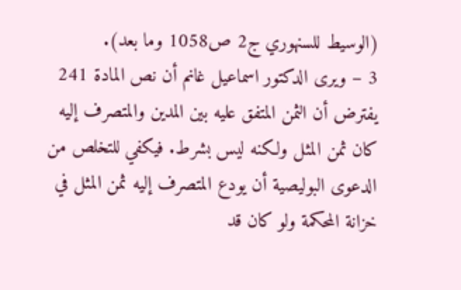(الوسيط للسنهوري ج2 ص1058 وما بعد).
3 – ويرى الدكتور اسماعيل غانم أن نص المادة 241 يفترض أن الثمن المتفق عليه بين المدين والمتصرف إليه كان ثمن المثل ولكنه ليس بشرط. فيكفي للتخلص من الدعوى البوليصية أن يودع المتصرف إليه ثمن المثل في خزانة المحكمة ولو كان قد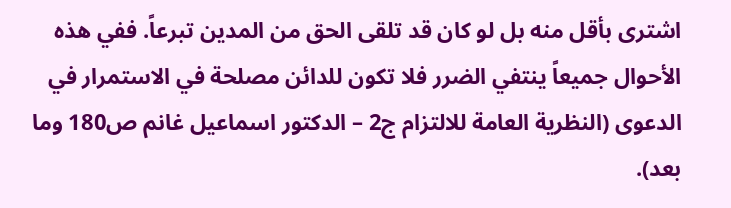اشترى بأقل منه بل لو كان قد تلقى الحق من المدين تبرعاً. ففي هذه الأحوال جميعاً ينتفي الضرر فلا تكون للدائن مصلحة في الاستمرار في الدعوى (النظرية العامة للالتزام ج2 – الدكتور اسماعيل غانم ص180 وما بعد).